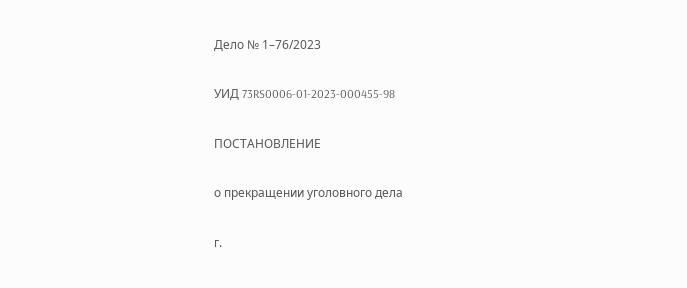Дело № 1–76/2023

УИД 73RS0006-01-2023-000455-98

ПОСТАНОВЛЕНИЕ

о прекращении уголовного дела

г.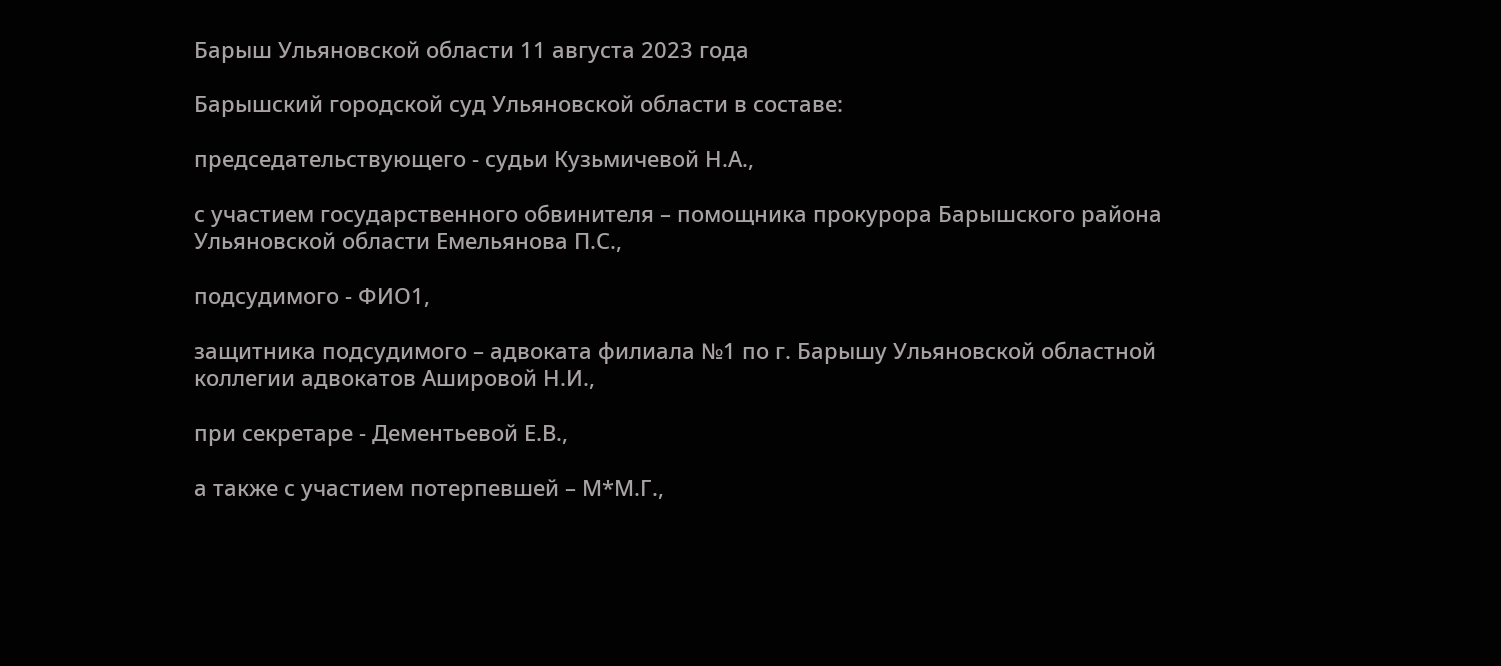Барыш Ульяновской области 11 августа 2023 года

Барышский городской суд Ульяновской области в составе:

председательствующего - судьи Кузьмичевой Н.А.,

с участием государственного обвинителя – помощника прокурора Барышского района Ульяновской области Емельянова П.С.,

подсудимого - ФИО1,

защитника подсудимого – адвоката филиала №1 по г. Барышу Ульяновской областной коллегии адвокатов Ашировой Н.И.,

при секретаре - Дементьевой Е.В.,

а также с участием потерпевшей – М*М.Г.,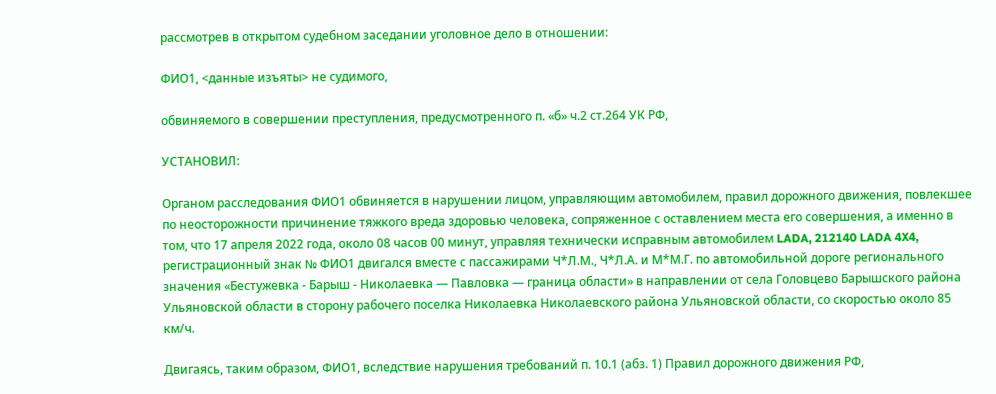рассмотрев в открытом судебном заседании уголовное дело в отношении:

ФИО1, <данные изъяты> не судимого,

обвиняемого в совершении преступления, предусмотренного п. «б» ч.2 ст.264 УК РФ,

УСТАНОВИЛ:

Органом расследования ФИО1 обвиняется в нарушении лицом, управляющим автомобилем, правил дорожного движения, повлекшее по неосторожности причинение тяжкого вреда здоровью человека, сопряженное с оставлением места его совершения, а именно в том, что 17 апреля 2022 года, около 08 часов 00 минут, управляя технически исправным автомобилем LADA, 212140 LADA 4X4, регистрационный знак № ФИО1 двигался вместе с пассажирами Ч*Л.М., Ч*Л.А. и М*М.Г. по автомобильной дороге регионального значения «Бестужевка - Барыш - Николаевка — Павловка — граница области» в направлении от села Головцево Барышского района Ульяновской области в сторону рабочего поселка Николаевка Николаевского района Ульяновской области, со скоростью около 85 км/ч.

Двигаясь, таким образом, ФИО1, вследствие нарушения требований п. 10.1 (абз. 1) Правил дорожного движения РФ,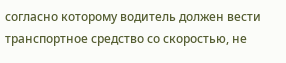согласно которому водитель должен вести транспортное средство со скоростью, не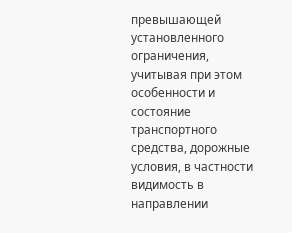превышающей установленного ограничения, учитывая при этом особенности и состояние транспортного средства, дорожные условия, в частности видимость в направлении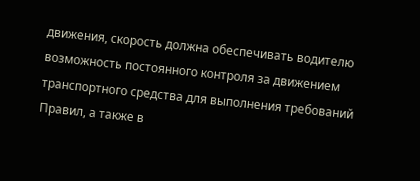движения, скорость должна обеспечивать водителю возможность постоянного контроля за движением транспортного средства для выполнения требований Правил, а также в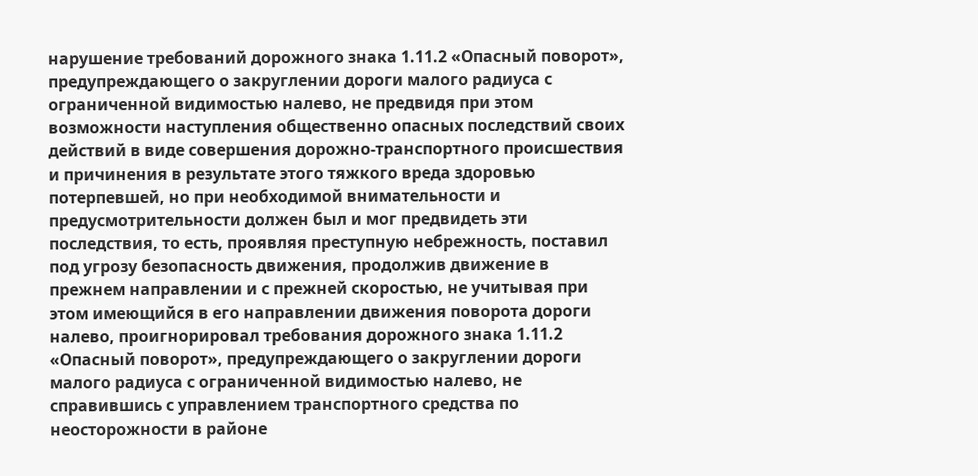нарушение требований дорожного знака 1.11.2 «Опасный поворот», предупреждающего о закруглении дороги малого радиуса с ограниченной видимостью налево, не предвидя при этом возможности наступления общественно опасных последствий своих действий в виде совершения дорожно-транспортного происшествия и причинения в результате этого тяжкого вреда здоровью потерпевшей, но при необходимой внимательности и предусмотрительности должен был и мог предвидеть эти последствия, то есть, проявляя преступную небрежность, поставил под угрозу безопасность движения, продолжив движение в прежнем направлении и с прежней скоростью, не учитывая при этом имеющийся в его направлении движения поворота дороги налево, проигнорировал требования дорожного знака 1.11.2 «Опасный поворот», предупреждающего о закруглении дороги малого радиуса с ограниченной видимостью налево, не справившись с управлением транспортного средства по неосторожности в районе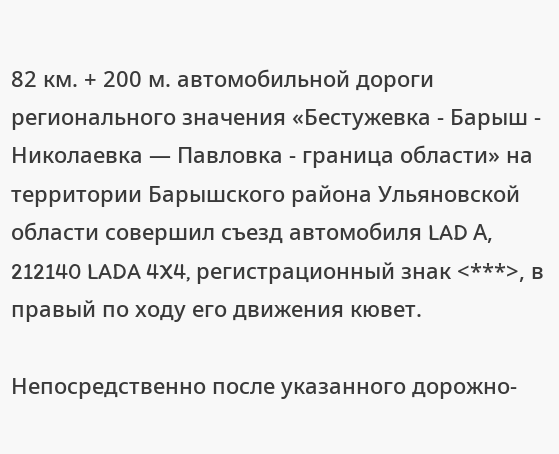82 км. + 200 м. автомобильной дороги регионального значения «Бестужевка - Барыш - Николаевка — Павловка - граница области» на территории Барышского района Ульяновской области совершил съезд автомобиля LAD А, 212140 LADA 4X4, регистрационный знак <***>, в правый по ходу его движения кювет.

Непосредственно после указанного дорожно-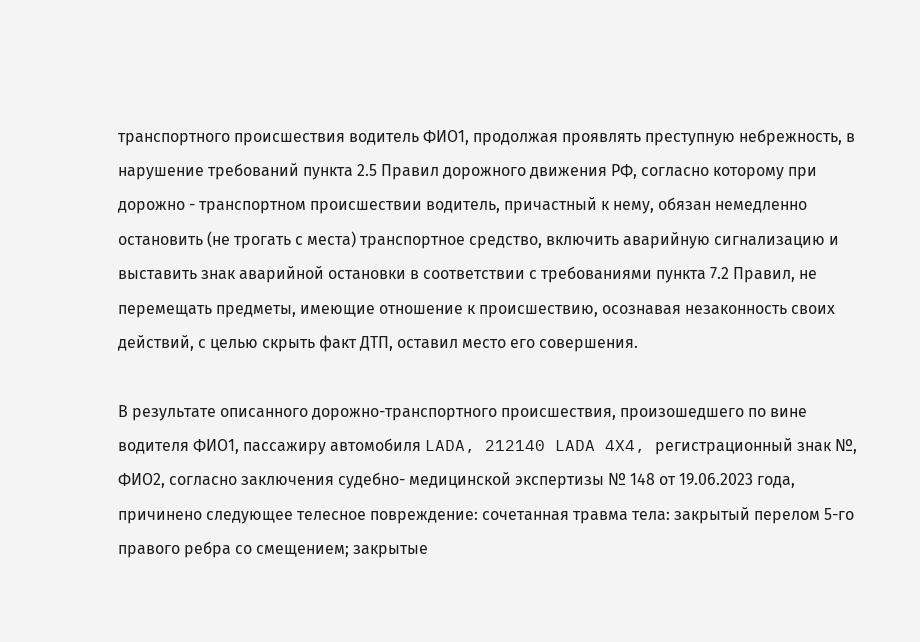транспортного происшествия водитель ФИО1, продолжая проявлять преступную небрежность, в нарушение требований пункта 2.5 Правил дорожного движения РФ, согласно которому при дорожно - транспортном происшествии водитель, причастный к нему, обязан немедленно остановить (не трогать с места) транспортное средство, включить аварийную сигнализацию и выставить знак аварийной остановки в соответствии с требованиями пункта 7.2 Правил, не перемещать предметы, имеющие отношение к происшествию, осознавая незаконность своих действий, с целью скрыть факт ДТП, оставил место его совершения.

В результате описанного дорожно-транспортного происшествия, произошедшего по вине водителя ФИО1, пассажиру автомобиля LADA, 212140 LADA 4X4, регистрационный знак №, ФИО2, согласно заключения судебно- медицинской экспертизы № 148 от 19.06.2023 года, причинено следующее телесное повреждение: сочетанная травма тела: закрытый перелом 5-го правого ребра со смещением; закрытые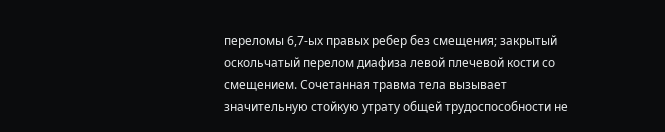переломы 6,7-ых правых ребер без смещения; закрытый оскольчатый перелом диафиза левой плечевой кости со смещением. Сочетанная травма тела вызывает значительную стойкую утрату общей трудоспособности не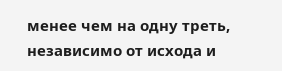менее чем на одну треть, независимо от исхода и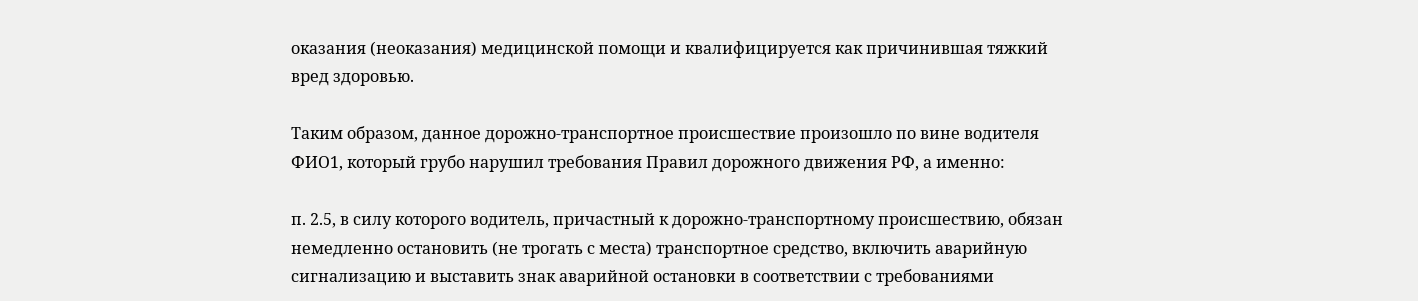оказания (неоказания) медицинской помощи и квалифицируется как причинившая тяжкий вред здоровью.

Таким образом, данное дорожно-транспортное происшествие произошло по вине водителя ФИО1, который грубо нарушил требования Правил дорожного движения РФ, а именно:

п. 2.5, в силу которого водитель, причастный к дорожно-транспортному происшествию, обязан немедленно остановить (не трогать с места) транспортное средство, включить аварийную сигнализацию и выставить знак аварийной остановки в соответствии с требованиями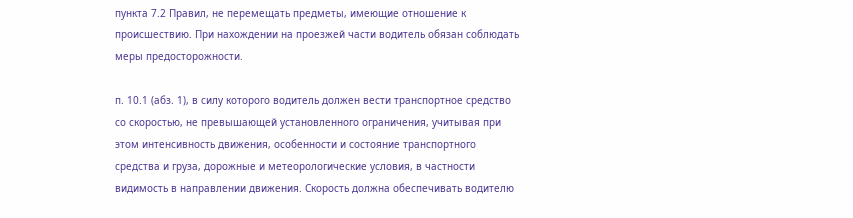пункта 7.2 Правил, не перемещать предметы, имеющие отношение к происшествию. При нахождении на проезжей части водитель обязан соблюдать меры предосторожности.

п. 10.1 (абз. 1), в силу которого водитель должен вести транспортное средство со скоростью, не превышающей установленного ограничения, учитывая при этом интенсивность движения, особенности и состояние транспортного средства и груза, дорожные и метеорологические условия, в частности видимость в направлении движения. Скорость должна обеспечивать водителю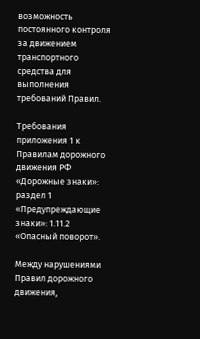возможность постоянного контроля за движением транспортного средства для выполнения требований Правил.

Требования приложения 1 к Правилам дорожного движения РФ «Дорожные знаки»: раздел 1 «Предупреждающие знаки»: 1.11.2 «Опасный поворот».

Между нарушениями Правил дорожного движения,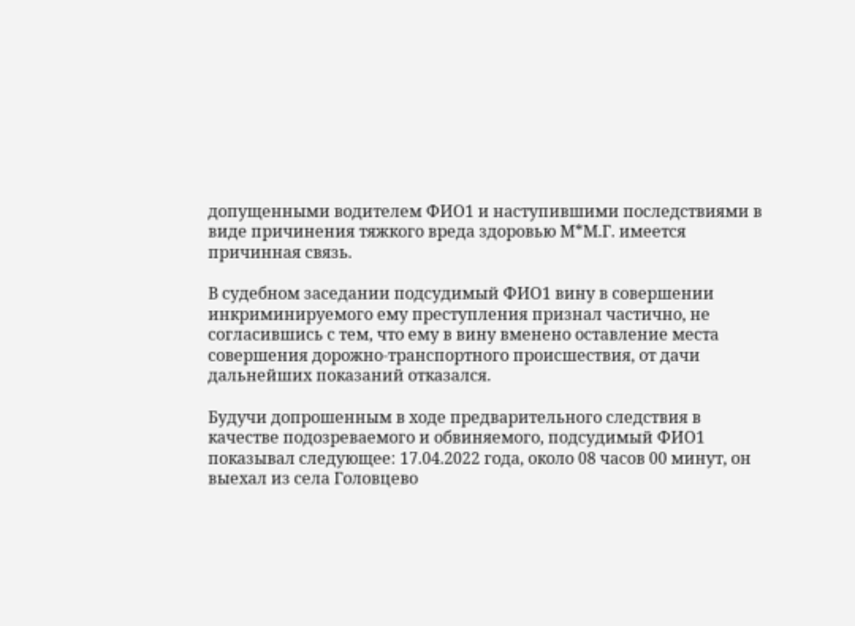допущенными водителем ФИО1 и наступившими последствиями в виде причинения тяжкого вреда здоровью М*М.Г. имеется причинная связь.

В судебном заседании подсудимый ФИО1 вину в совершении инкриминируемого ему преступления признал частично, не согласившись с тем, что ему в вину вменено оставление места совершения дорожно-транспортного происшествия, от дачи дальнейших показаний отказался.

Будучи допрошенным в ходе предварительного следствия в качестве подозреваемого и обвиняемого, подсудимый ФИО1 показывал следующее: 17.04.2022 года, около 08 часов 00 минут, он выехал из села Головцево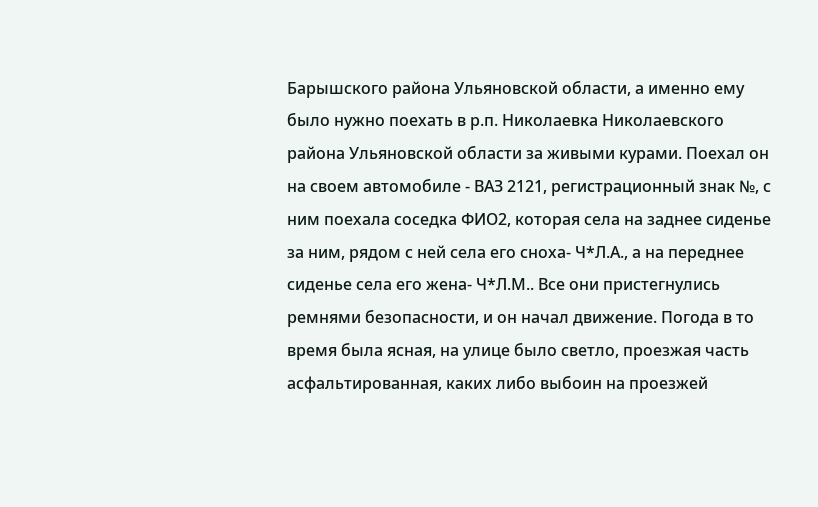Барышского района Ульяновской области, а именно ему было нужно поехать в р.п. Николаевка Николаевского района Ульяновской области за живыми курами. Поехал он на своем автомобиле - ВАЗ 2121, регистрационный знак №, с ним поехала соседка ФИО2, которая села на заднее сиденье за ним, рядом с ней села его сноха- Ч*Л.А., а на переднее сиденье села его жена- Ч*Л.М.. Все они пристегнулись ремнями безопасности, и он начал движение. Погода в то время была ясная, на улице было светло, проезжая часть асфальтированная, каких либо выбоин на проезжей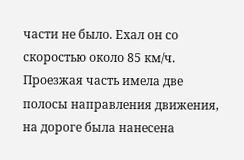части не было. Ехал он со скоростью около 85 км/ч. Проезжая часть имела две полосы направления движения, на дороге была нанесена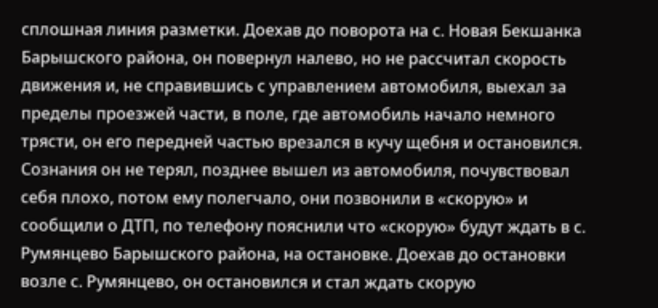сплошная линия разметки. Доехав до поворота на с. Новая Бекшанка Барышского района, он повернул налево, но не рассчитал скорость движения и, не справившись с управлением автомобиля, выехал за пределы проезжей части, в поле, где автомобиль начало немного трясти, он его передней частью врезался в кучу щебня и остановился. Сознания он не терял, позднее вышел из автомобиля, почувствовал себя плохо, потом ему полегчало, они позвонили в «скорую» и сообщили о ДТП, по телефону пояснили что «скорую» будут ждать в с. Румянцево Барышского района, на остановке. Доехав до остановки возле с. Румянцево, он остановился и стал ждать скорую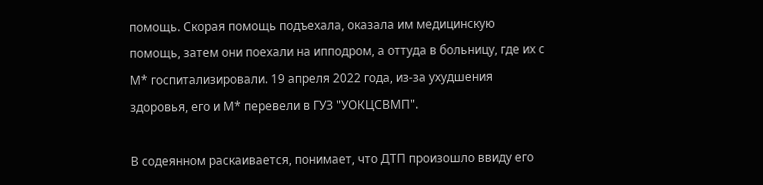помощь. Скорая помощь подъехала, оказала им медицинскую помощь, затем они поехали на ипподром, а оттуда в больницу, где их с М* госпитализировали. 19 апреля 2022 года, из-за ухудшения здоровья, его и М* перевели в ГУЗ "УОКЦСВМП".

В содеянном раскаивается, понимает, что ДТП произошло ввиду его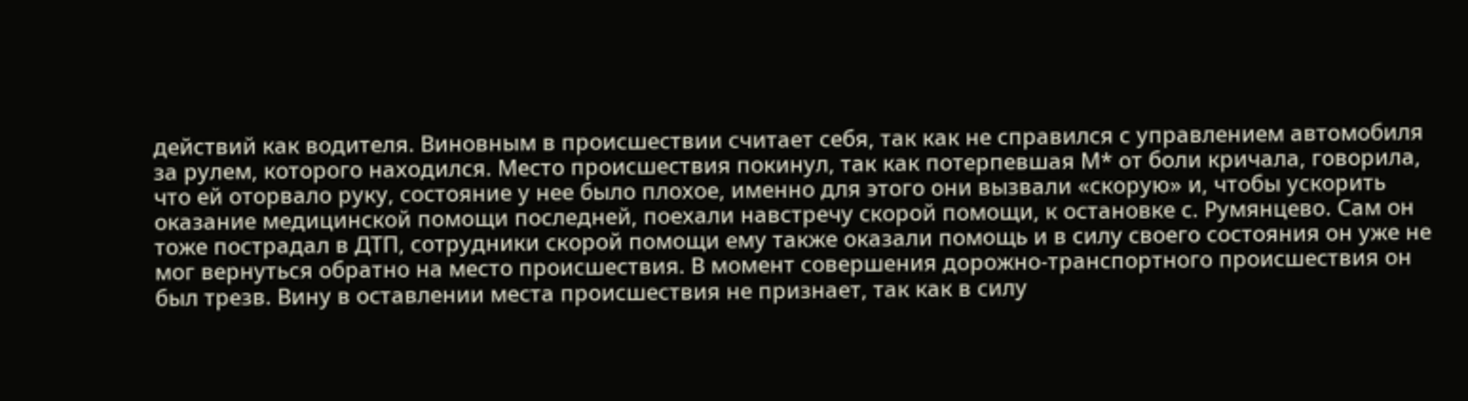действий как водителя. Виновным в происшествии считает себя, так как не справился с управлением автомобиля за рулем, которого находился. Место происшествия покинул, так как потерпевшая М* от боли кричала, говорила, что ей оторвало руку, состояние у нее было плохое, именно для этого они вызвали «скорую» и, чтобы ускорить оказание медицинской помощи последней, поехали навстречу скорой помощи, к остановке с. Румянцево. Сам он тоже пострадал в ДТП, сотрудники скорой помощи ему также оказали помощь и в силу своего состояния он уже не мог вернуться обратно на место происшествия. В момент совершения дорожно-транспортного происшествия он был трезв. Вину в оставлении места происшествия не признает, так как в силу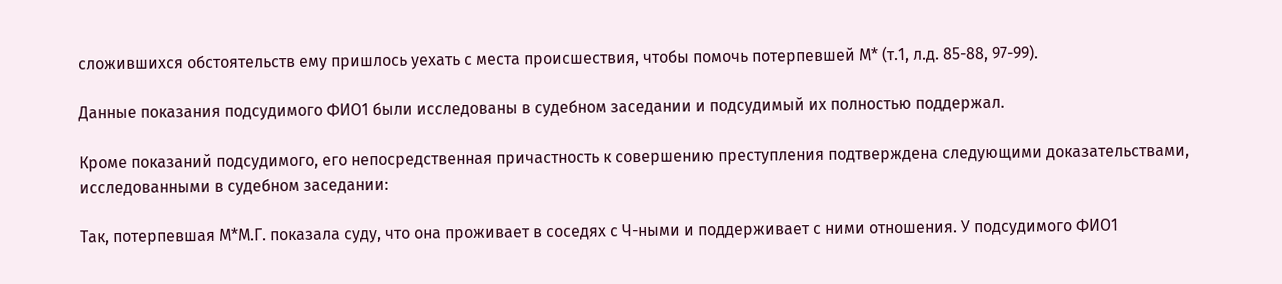сложившихся обстоятельств ему пришлось уехать с места происшествия, чтобы помочь потерпевшей М* (т.1, л.д. 85-88, 97-99).

Данные показания подсудимого ФИО1 были исследованы в судебном заседании и подсудимый их полностью поддержал.

Кроме показаний подсудимого, его непосредственная причастность к совершению преступления подтверждена следующими доказательствами, исследованными в судебном заседании:

Так, потерпевшая М*М.Г. показала суду, что она проживает в соседях с Ч-ными и поддерживает с ними отношения. У подсудимого ФИО1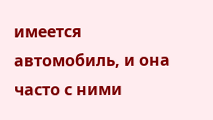имеется автомобиль, и она часто с ними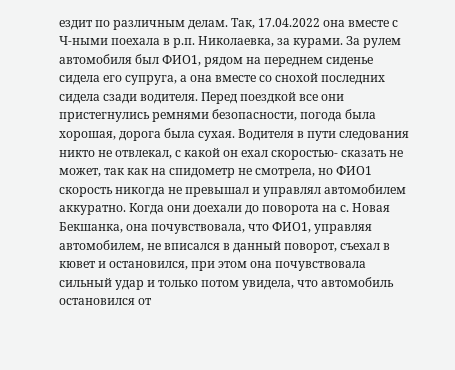ездит по различным делам. Так, 17.04.2022 она вместе с Ч-ными поехала в р.п. Николаевка, за курами. За рулем автомобиля был ФИО1, рядом на переднем сиденье сидела его супруга, а она вместе со снохой последних сидела сзади водителя. Перед поездкой все они пристегнулись ремнями безопасности, погода была хорошая, дорога была сухая. Водителя в пути следования никто не отвлекал, с какой он ехал скоростью- сказать не может, так как на спидометр не смотрела, но ФИО1 скорость никогда не превышал и управлял автомобилем аккуратно. Когда они доехали до поворота на с. Новая Бекшанка, она почувствовала, что ФИО1, управляя автомобилем, не вписался в данный поворот, съехал в кювет и остановился, при этом она почувствовала сильный удар и только потом увидела, что автомобиль остановился от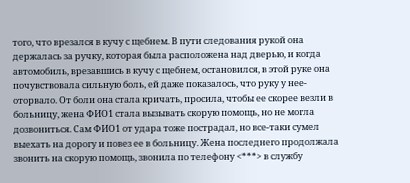того, что врезался в кучу с щебнем. В пути следования рукой она держалась за ручку, которая была расположена над дверью, и когда автомобиль, врезавшись в кучу с щебнем, остановился, в этой руке она почувствовала сильную боль, ей даже показалось, что руку у нее- оторвало. От боли она стала кричать, просила, чтобы ее скорее везли в больницу, жена ФИО1 стала вызывать скорую помощь, но не могла дозвониться. Сам ФИО1 от удара тоже пострадал, но все-таки сумел выехать на дорогу и повез ее в больницу. Жена последнего продолжала звонить на скорую помощь, звонила по телефону <***> в службу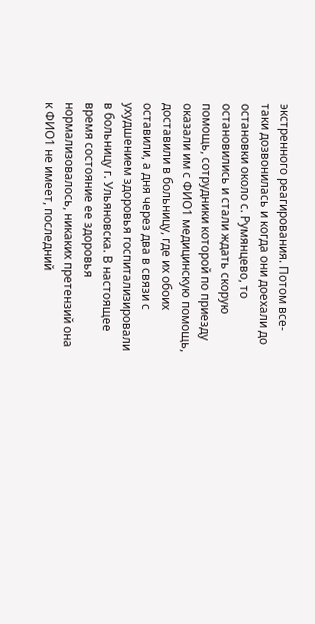экстренного реагирования. Потом все-таки дозвонилась и когда они доехали до остановки около с. Румянцево, то остановились и стали ждать скорую помощь, сотрудники которой по приезду оказали им с ФИО1 медицинскую помощь, доставили в больницу, где их обоих оставили, а дня через два в связи с ухудшением здоровья госпитализировали в больницу г. Ульяновска. В настоящее время состояние ее здоровья нормализовалось, никаких претензий она к ФИО1 не имеет, последний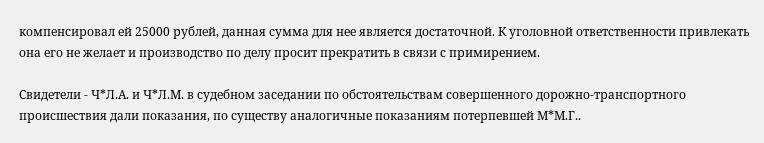компенсировал ей 25000 рублей, данная сумма для нее является достаточной. К уголовной ответственности привлекать она его не желает и производство по делу просит прекратить в связи с примирением.

Свидетели - Ч*Л.А. и Ч*Л.М. в судебном заседании по обстоятельствам совершенного дорожно-транспортного происшествия дали показания, по существу аналогичные показаниям потерпевшей М*М.Г..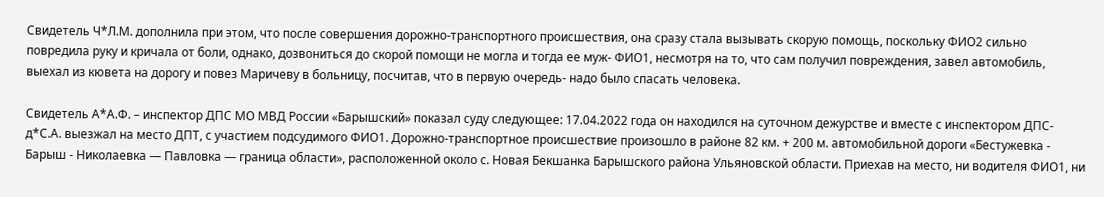Свидетель Ч*Л.М. дополнила при этом, что после совершения дорожно-транспортного происшествия, она сразу стала вызывать скорую помощь, поскольку ФИО2 сильно повредила руку и кричала от боли, однако, дозвониться до скорой помощи не могла и тогда ее муж- ФИО1, несмотря на то, что сам получил повреждения, завел автомобиль, выехал из кювета на дорогу и повез Маричеву в больницу, посчитав, что в первую очередь- надо было спасать человека.

Свидетель А*А.Ф. – инспектор ДПС МО МВД России «Барышский» показал суду следующее: 17.04.2022 года он находился на суточном дежурстве и вместе с инспектором ДПС- д*С.А. выезжал на место ДПТ, с участием подсудимого ФИО1. Дорожно-транспортное происшествие произошло в районе 82 км. + 200 м. автомобильной дороги «Бестужевка - Барыш - Николаевка — Павловка — граница области», расположенной около с. Новая Бекшанка Барышского района Ульяновской области. Приехав на место, ни водителя ФИО1, ни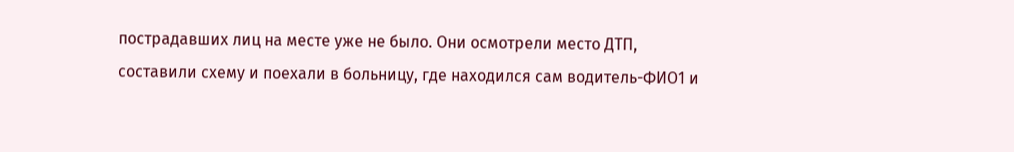пострадавших лиц на месте уже не было. Они осмотрели место ДТП, составили схему и поехали в больницу, где находился сам водитель-ФИО1 и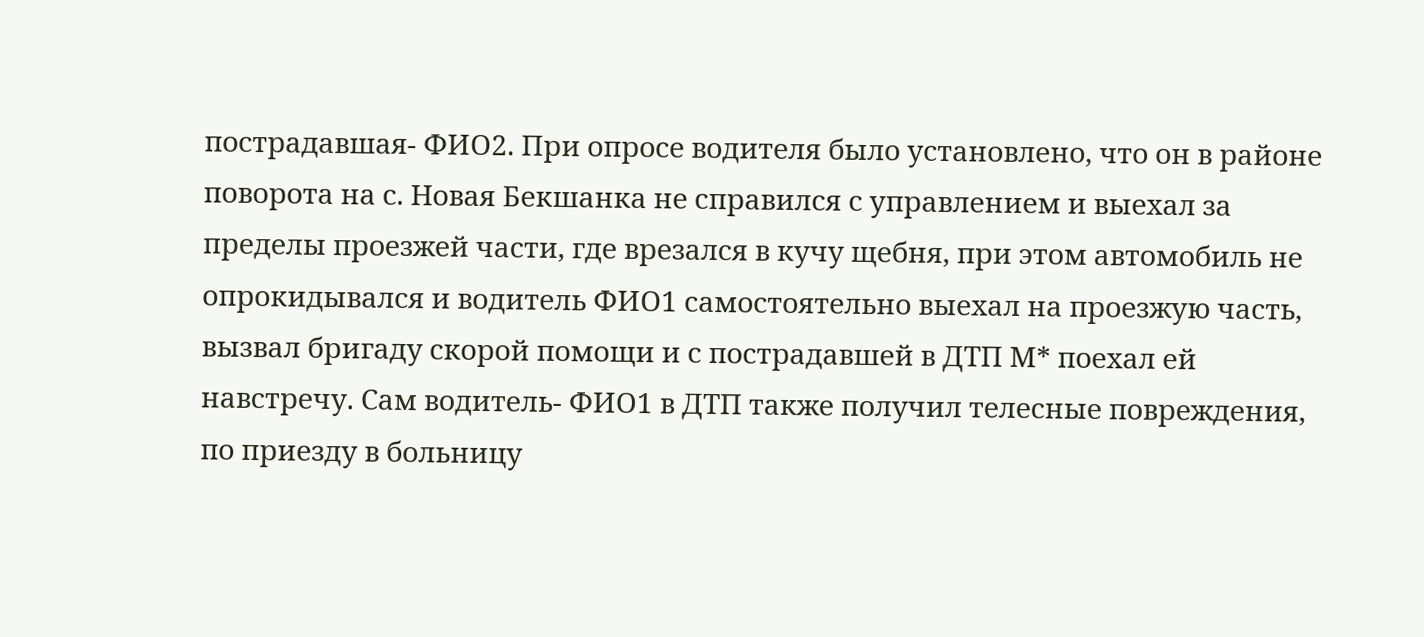пострадавшая- ФИО2. При опросе водителя было установлено, что он в районе поворота на с. Новая Бекшанка не справился с управлением и выехал за пределы проезжей части, где врезался в кучу щебня, при этом автомобиль не опрокидывался и водитель ФИО1 самостоятельно выехал на проезжую часть, вызвал бригаду скорой помощи и с пострадавшей в ДТП М* поехал ей навстречу. Сам водитель- ФИО1 в ДТП также получил телесные повреждения, по приезду в больницу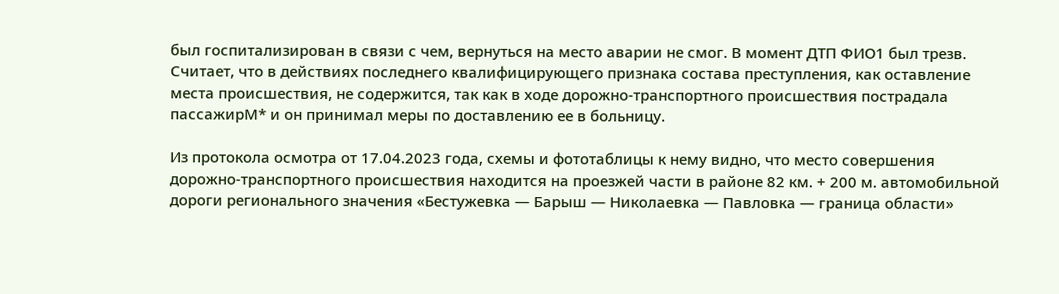был госпитализирован в связи с чем, вернуться на место аварии не смог. В момент ДТП ФИО1 был трезв. Считает, что в действиях последнего квалифицирующего признака состава преступления, как оставление места происшествия, не содержится, так как в ходе дорожно-транспортного происшествия пострадала пассажирМ* и он принимал меры по доставлению ее в больницу.

Из протокола осмотра от 17.04.2023 года, схемы и фототаблицы к нему видно, что место совершения дорожно-транспортного происшествия находится на проезжей части в районе 82 км. + 200 м. автомобильной дороги регионального значения «Бестужевка — Барыш — Николаевка — Павловка — граница области»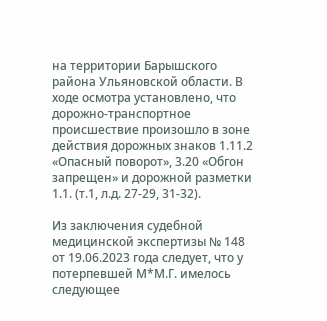на территории Барышского района Ульяновской области. В ходе осмотра установлено, что дорожно-транспортное происшествие произошло в зоне действия дорожных знаков 1.11.2 «Опасный поворот», 3.20 «Обгон запрещен» и дорожной разметки 1.1. (т.1, л.д. 27-29, 31-32).

Из заключения судебной медицинской экспертизы № 148 от 19.06.2023 года следует, что у потерпевшей М*М.Г. имелось следующее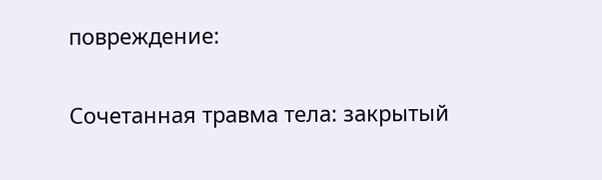повреждение:

Сочетанная травма тела: закрытый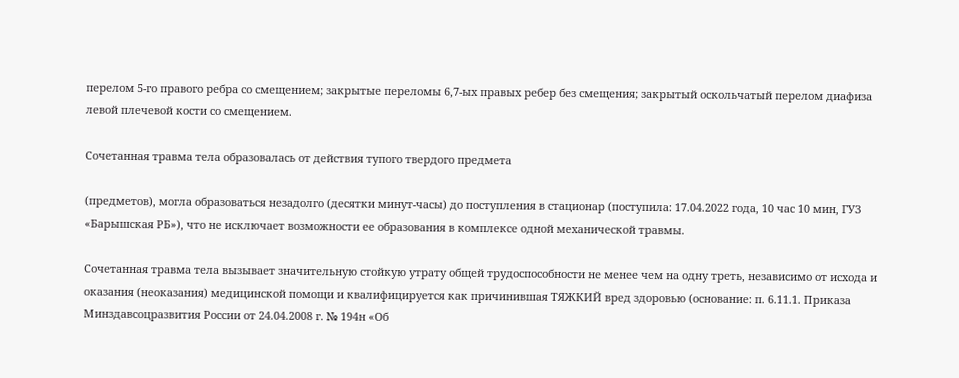перелом 5-го правого ребра со смещением; закрытые переломы 6,7-ых правых ребер без смещения; закрытый оскольчатый перелом диафиза левой плечевой кости со смещением.

Сочетанная травма тела образовалась от действия тупого твердого предмета

(предметов), могла образоваться незадолго (десятки минут-часы) до поступления в стационар (поступила: 17.04.2022 года, 10 час 10 мин, ГУЗ «Барышская РБ»), что не исключает возможности ее образования в комплексе одной механической травмы.

Сочетанная травма тела вызывает значительную стойкую утрату общей трудоспособности не менее чем на одну треть, независимо от исхода и оказания (неоказания) медицинской помощи и квалифицируется как причинившая ТЯЖКИЙ вред здоровью (основание: п. 6.11.1. Приказа Минздавсоцразвития России от 24.04.2008 г. № 194н «Об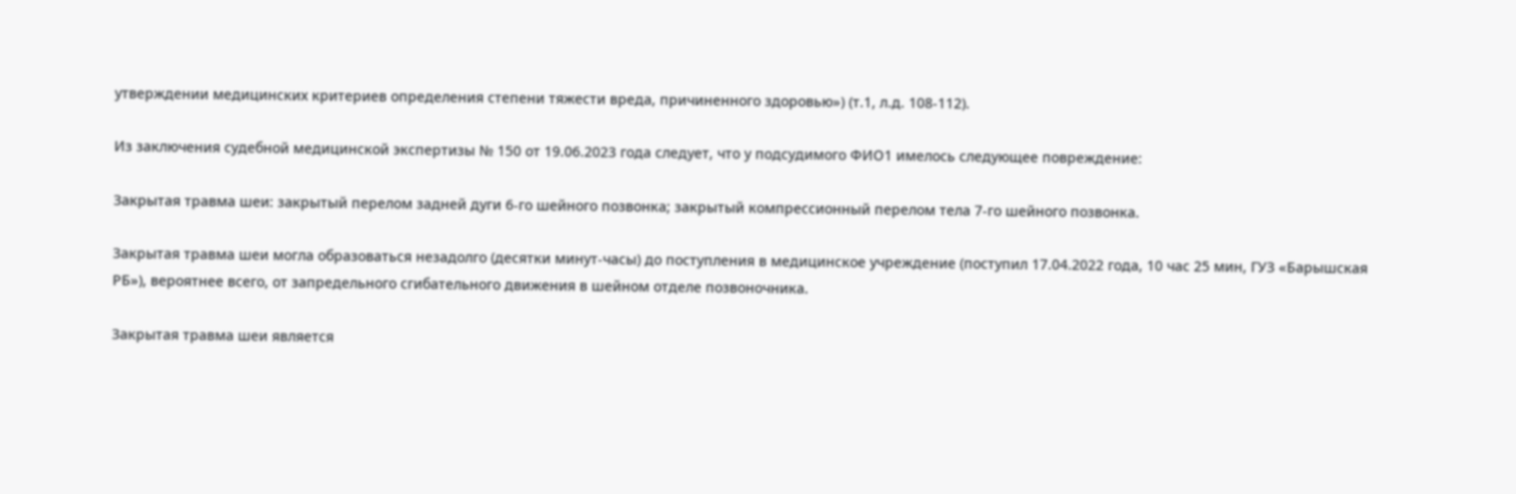утверждении медицинских критериев определения степени тяжести вреда, причиненного здоровью») (т.1, л.д. 108-112).

Из заключения судебной медицинской экспертизы № 150 от 19.06.2023 года следует, что у подсудимого ФИО1 имелось следующее повреждение:

Закрытая травма шеи: закрытый перелом задней дуги 6-го шейного позвонка; закрытый компрессионный перелом тела 7-го шейного позвонка.

Закрытая травма шеи могла образоваться незадолго (десятки минут-часы) до поступления в медицинское учреждение (поступил 17.04.2022 года, 10 час 25 мин, ГУЗ «Барышская РБ»), вероятнее всего, от запредельного сгибательного движения в шейном отделе позвоночника.

Закрытая травма шеи является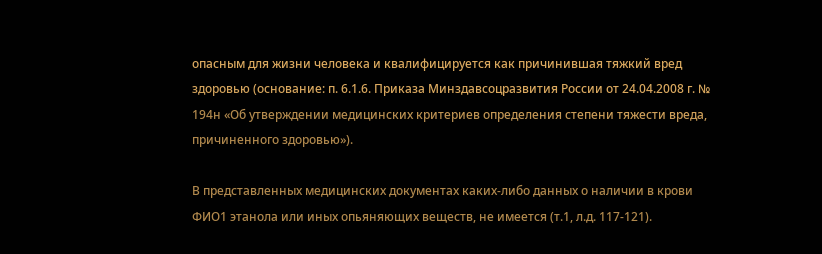опасным для жизни человека и квалифицируется как причинившая тяжкий вред здоровью (основание: п. 6.1.6. Приказа Минздавсоцразвития России от 24.04.2008 г. № 194н «Об утверждении медицинских критериев определения степени тяжести вреда, причиненного здоровью»).

В представленных медицинских документах каких-либо данных о наличии в крови ФИО1 этанола или иных опьяняющих веществ, не имеется (т.1, л.д. 117-121).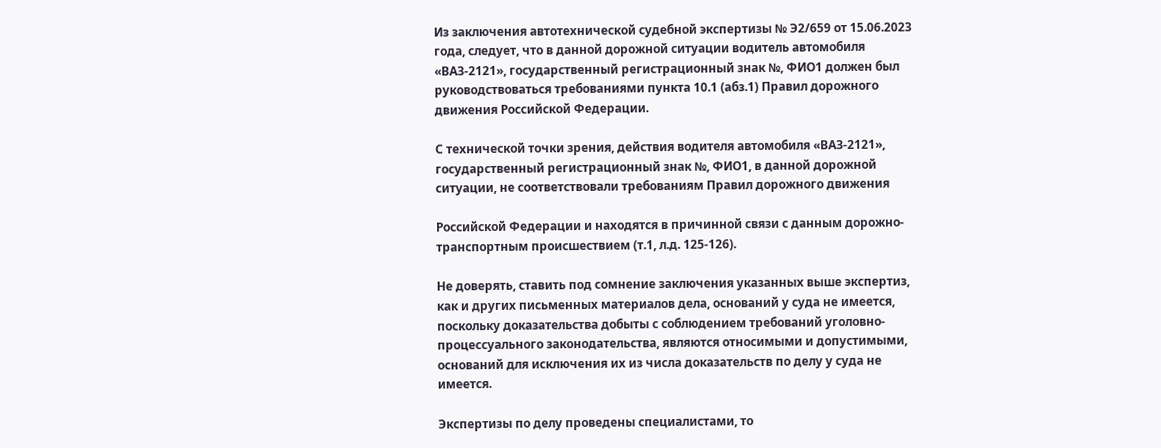Из заключения автотехнической судебной экспертизы № Э2/659 от 15.06.2023 года, следует, что в данной дорожной ситуации водитель автомобиля «ВАЗ-2121», государственный регистрационный знак №, ФИО1 должен был руководствоваться требованиями пункта 10.1 (абз.1) Правил дорожного движения Российской Федерации.

С технической точки зрения, действия водителя автомобиля «ВАЗ-2121», государственный регистрационный знак №, ФИО1, в данной дорожной ситуации, не соответствовали требованиям Правил дорожного движения

Российской Федерации и находятся в причинной связи с данным дорожно-транспортным происшествием (т.1, л.д. 125-126).

Не доверять, ставить под сомнение заключения указанных выше экспертиз, как и других письменных материалов дела, оснований у суда не имеется, поскольку доказательства добыты с соблюдением требований уголовно-процессуального законодательства, являются относимыми и допустимыми, оснований для исключения их из числа доказательств по делу у суда не имеется.

Экспертизы по делу проведены специалистами, то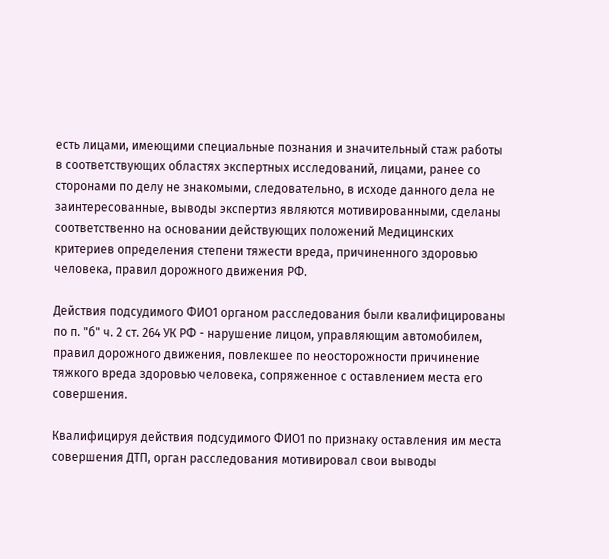есть лицами, имеющими специальные познания и значительный стаж работы в соответствующих областях экспертных исследований, лицами, ранее со сторонами по делу не знакомыми, следовательно, в исходе данного дела не заинтересованные, выводы экспертиз являются мотивированными, сделаны соответственно на основании действующих положений Медицинских критериев определения степени тяжести вреда, причиненного здоровью человека, правил дорожного движения РФ.

Действия подсудимого ФИО1 органом расследования были квалифицированы по п. "б" ч. 2 ст. 264 УК РФ - нарушение лицом, управляющим автомобилем, правил дорожного движения, повлекшее по неосторожности причинение тяжкого вреда здоровью человека, сопряженное с оставлением места его совершения.

Квалифицируя действия подсудимого ФИО1 по признаку оставления им места совершения ДТП, орган расследования мотивировал свои выводы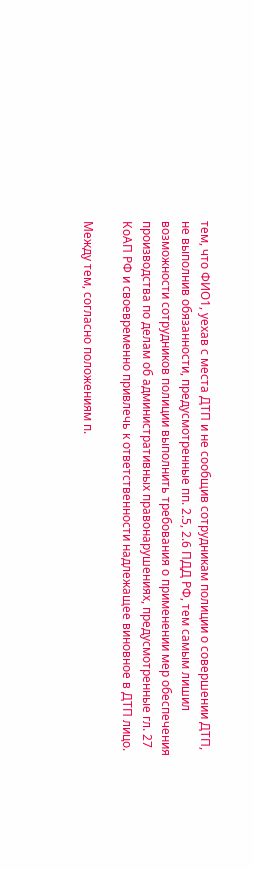тем, что ФИО1, уехав с места ДТП и не сообщив сотрудникам полиции о совершении ДТП, не выполнив обязанности, предусмотренные пп. 2.5, 2.6 ПДД РФ, тем самым лишил возможности сотрудников полиции выполнить требования о применении мер обеспечения производства по делам об административных правонарушениях, предусмотренные гл. 27 КоАП РФ и своевременно привлечь к ответственности надлежащее виновное в ДТП лицо.

Между тем, согласно положениям п.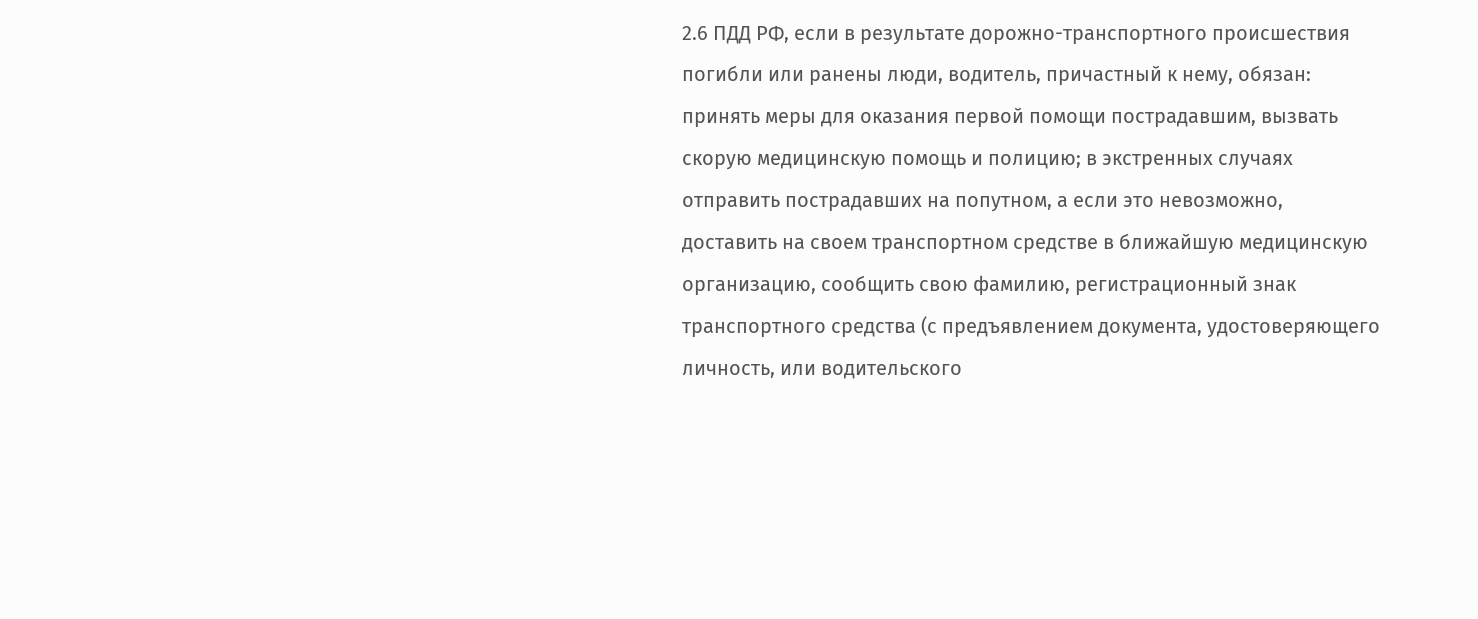2.6 ПДД РФ, если в результате дорожно-транспортного происшествия погибли или ранены люди, водитель, причастный к нему, обязан: принять меры для оказания первой помощи пострадавшим, вызвать скорую медицинскую помощь и полицию; в экстренных случаях отправить пострадавших на попутном, а если это невозможно, доставить на своем транспортном средстве в ближайшую медицинскую организацию, сообщить свою фамилию, регистрационный знак транспортного средства (с предъявлением документа, удостоверяющего личность, или водительского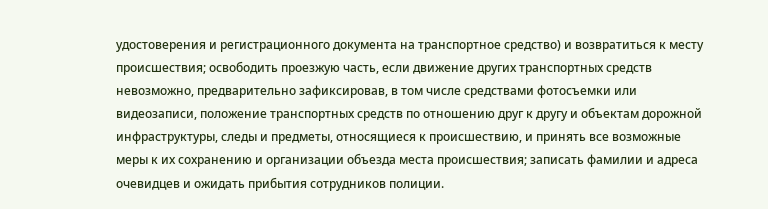удостоверения и регистрационного документа на транспортное средство) и возвратиться к месту происшествия; освободить проезжую часть, если движение других транспортных средств невозможно, предварительно зафиксировав, в том числе средствами фотосъемки или видеозаписи, положение транспортных средств по отношению друг к другу и объектам дорожной инфраструктуры, следы и предметы, относящиеся к происшествию, и принять все возможные меры к их сохранению и организации объезда места происшествия; записать фамилии и адреса очевидцев и ожидать прибытия сотрудников полиции.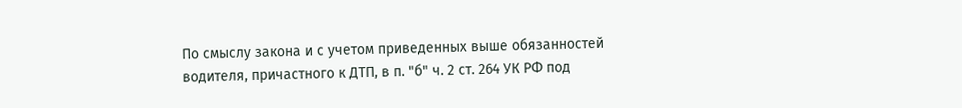По смыслу закона и с учетом приведенных выше обязанностей водителя, причастного к ДТП, в п. "б" ч. 2 ст. 264 УК РФ под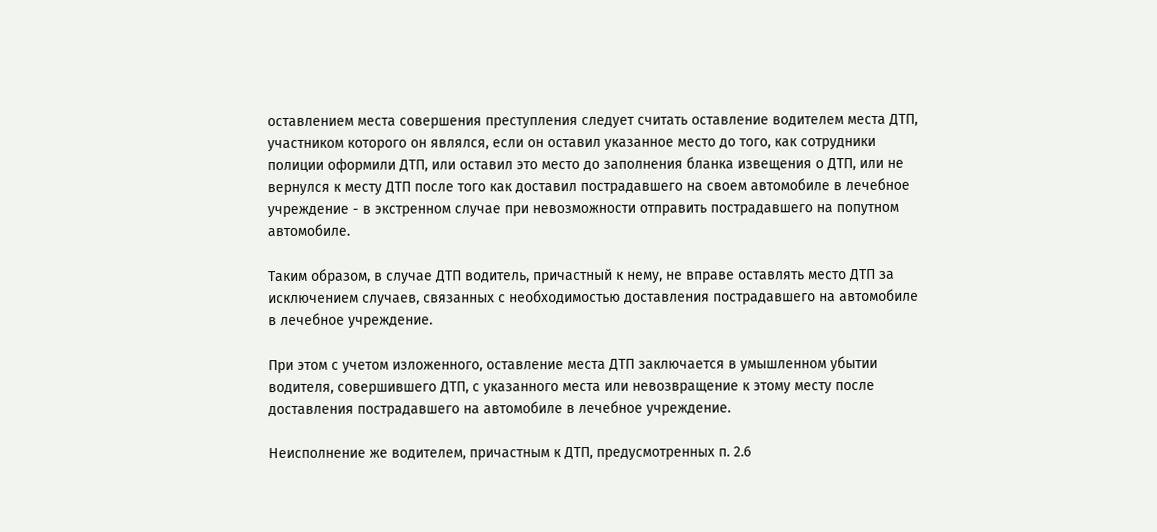оставлением места совершения преступления следует считать оставление водителем места ДТП, участником которого он являлся, если он оставил указанное место до того, как сотрудники полиции оформили ДТП, или оставил это место до заполнения бланка извещения о ДТП, или не вернулся к месту ДТП после того как доставил пострадавшего на своем автомобиле в лечебное учреждение - в экстренном случае при невозможности отправить пострадавшего на попутном автомобиле.

Таким образом, в случае ДТП водитель, причастный к нему, не вправе оставлять место ДТП за исключением случаев, связанных с необходимостью доставления пострадавшего на автомобиле в лечебное учреждение.

При этом с учетом изложенного, оставление места ДТП заключается в умышленном убытии водителя, совершившего ДТП, с указанного места или невозвращение к этому месту после доставления пострадавшего на автомобиле в лечебное учреждение.

Неисполнение же водителем, причастным к ДТП, предусмотренных п. 2.6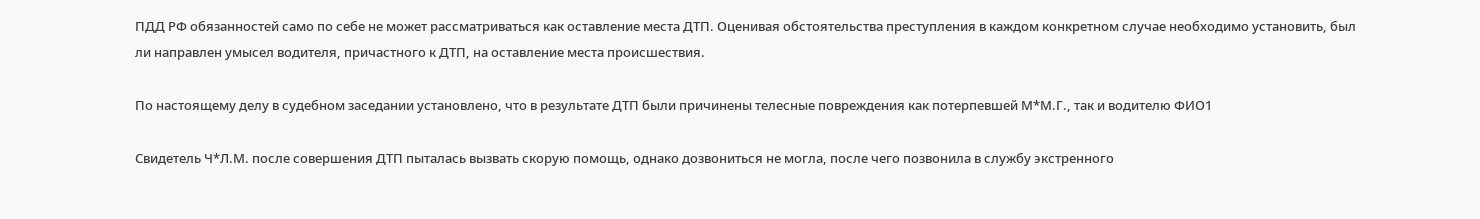ПДД РФ обязанностей само по себе не может рассматриваться как оставление места ДТП. Оценивая обстоятельства преступления в каждом конкретном случае необходимо установить, был ли направлен умысел водителя, причастного к ДТП, на оставление места происшествия.

По настоящему делу в судебном заседании установлено, что в результате ДТП были причинены телесные повреждения как потерпевшей М*М.Г., так и водителю ФИО1

Свидетель Ч*Л.М. после совершения ДТП пыталась вызвать скорую помощь, однако дозвониться не могла, после чего позвонила в службу экстренного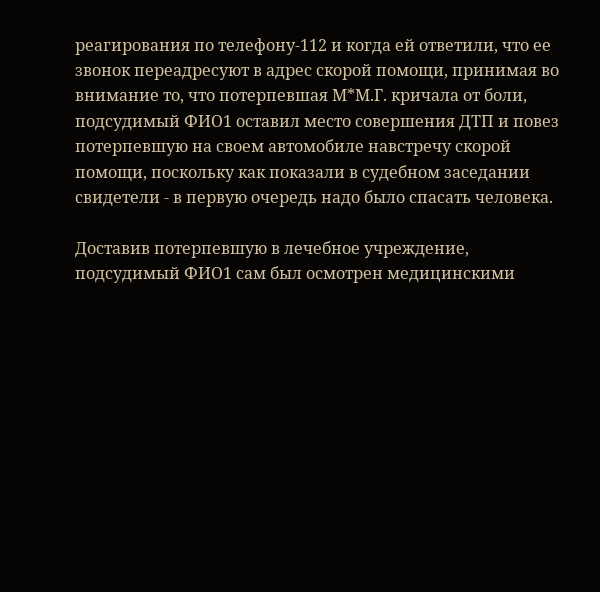реагирования по телефону-112 и когда ей ответили, что ее звонок переадресуют в адрес скорой помощи, принимая во внимание то, что потерпевшая М*М.Г. кричала от боли, подсудимый ФИО1 оставил место совершения ДТП и повез потерпевшую на своем автомобиле навстречу скорой помощи, поскольку как показали в судебном заседании свидетели - в первую очередь надо было спасать человека.

Доставив потерпевшую в лечебное учреждение, подсудимый ФИО1 сам был осмотрен медицинскими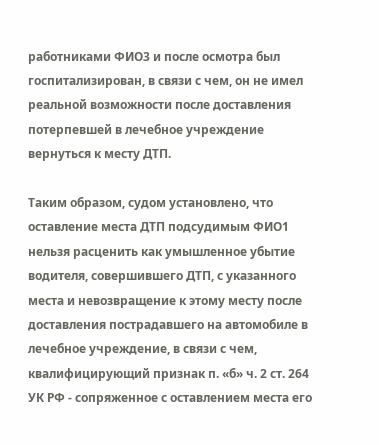работниками ФИО3 и после осмотра был госпитализирован, в связи с чем, он не имел реальной возможности после доставления потерпевшей в лечебное учреждение вернуться к месту ДТП.

Таким образом, судом установлено, что оставление места ДТП подсудимым ФИО1 нельзя расценить как умышленное убытие водителя, совершившего ДТП, с указанного места и невозвращение к этому месту после доставления пострадавшего на автомобиле в лечебное учреждение, в связи с чем, квалифицирующий признак п. «б» ч. 2 ст. 264 УК РФ - сопряженное с оставлением места его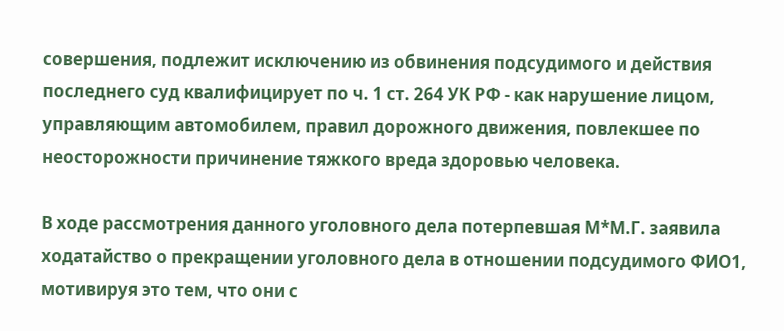совершения, подлежит исключению из обвинения подсудимого и действия последнего суд квалифицирует по ч. 1 ст. 264 УК РФ - как нарушение лицом, управляющим автомобилем, правил дорожного движения, повлекшее по неосторожности причинение тяжкого вреда здоровью человека.

В ходе рассмотрения данного уголовного дела потерпевшая М*М.Г. заявила ходатайство о прекращении уголовного дела в отношении подсудимого ФИО1, мотивируя это тем, что они с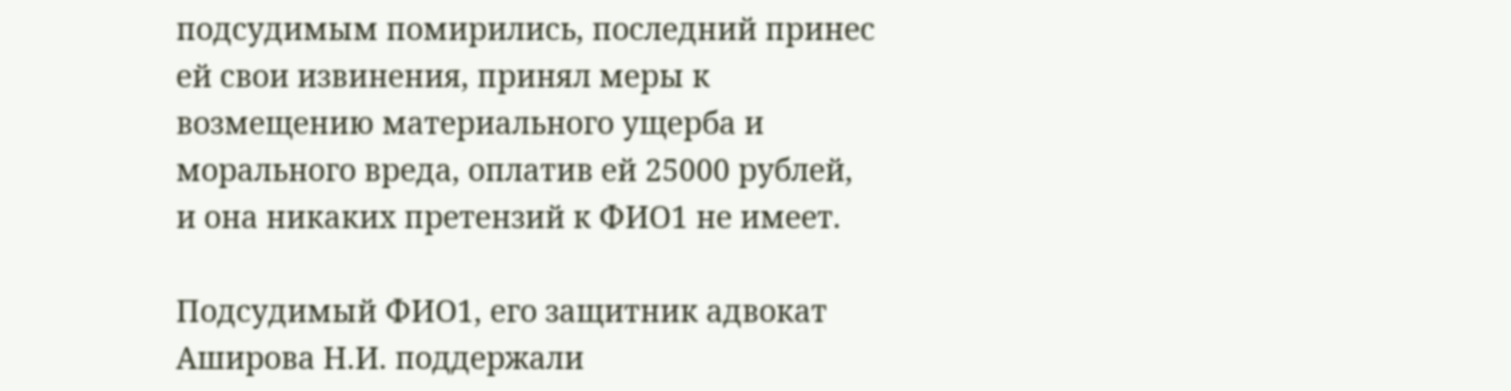подсудимым помирились, последний принес ей свои извинения, принял меры к возмещению материального ущерба и морального вреда, оплатив ей 25000 рублей, и она никаких претензий к ФИО1 не имеет.

Подсудимый ФИО1, его защитник адвокат Аширова Н.И. поддержали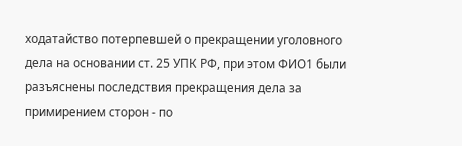ходатайство потерпевшей о прекращении уголовного дела на основании ст. 25 УПК РФ, при этом ФИО1 были разъяснены последствия прекращения дела за примирением сторон - по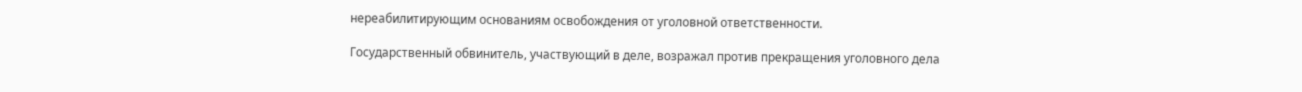нереабилитирующим основаниям освобождения от уголовной ответственности.

Государственный обвинитель, участвующий в деле, возражал против прекращения уголовного дела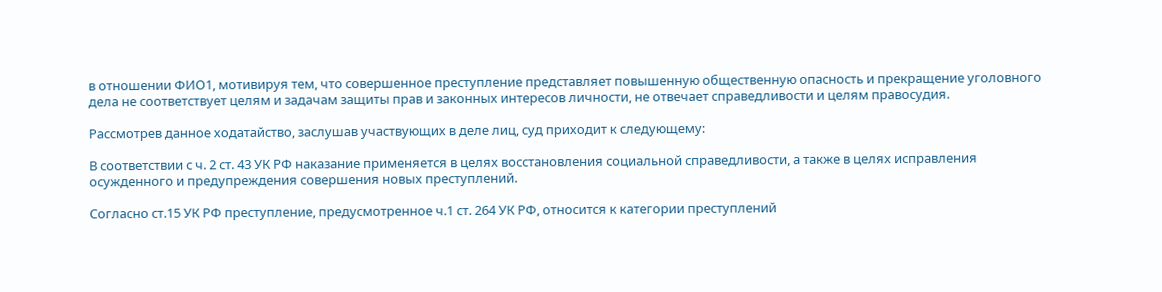в отношении ФИО1, мотивируя тем, что совершенное преступление представляет повышенную общественную опасность и прекращение уголовного дела не соответствует целям и задачам защиты прав и законных интересов личности, не отвечает справедливости и целям правосудия.

Рассмотрев данное ходатайство, заслушав участвующих в деле лиц, суд приходит к следующему:

В соответствии с ч. 2 ст. 43 УК РФ наказание применяется в целях восстановления социальной справедливости, а также в целях исправления осужденного и предупреждения совершения новых преступлений.

Согласно ст.15 УК РФ преступление, предусмотренное ч.1 ст. 264 УК РФ, относится к категории преступлений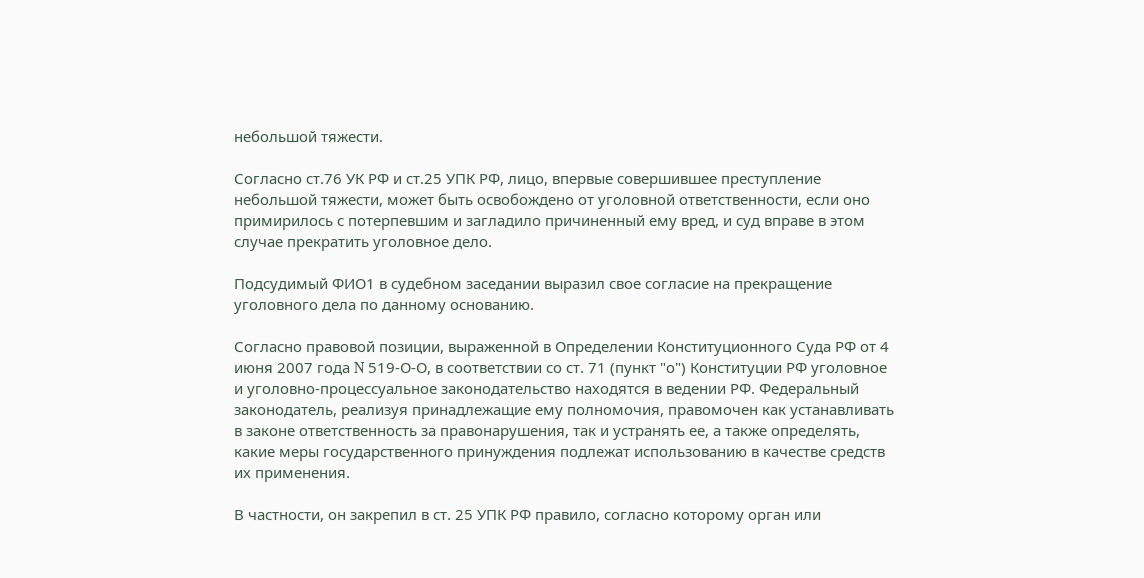небольшой тяжести.

Согласно ст.76 УК РФ и ст.25 УПК РФ, лицо, впервые совершившее преступление небольшой тяжести, может быть освобождено от уголовной ответственности, если оно примирилось с потерпевшим и загладило причиненный ему вред, и суд вправе в этом случае прекратить уголовное дело.

Подсудимый ФИО1 в судебном заседании выразил свое согласие на прекращение уголовного дела по данному основанию.

Согласно правовой позиции, выраженной в Определении Конституционного Суда РФ от 4 июня 2007 года N 519-О-О, в соответствии со ст. 71 (пункт "о") Конституции РФ уголовное и уголовно-процессуальное законодательство находятся в ведении РФ. Федеральный законодатель, реализуя принадлежащие ему полномочия, правомочен как устанавливать в законе ответственность за правонарушения, так и устранять ее, а также определять, какие меры государственного принуждения подлежат использованию в качестве средств их применения.

В частности, он закрепил в ст. 25 УПК РФ правило, согласно которому орган или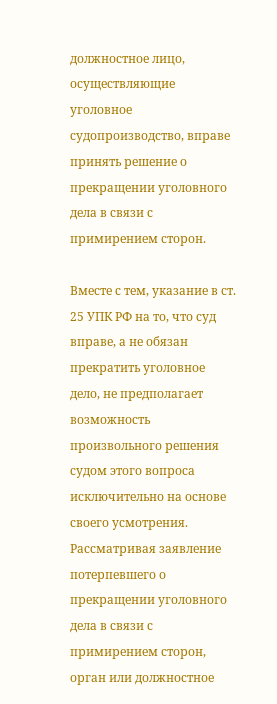должностное лицо, осуществляющие уголовное судопроизводство, вправе принять решение о прекращении уголовного дела в связи с примирением сторон.

Вместе с тем, указание в ст. 25 УПК РФ на то, что суд вправе, а не обязан прекратить уголовное дело, не предполагает возможность произвольного решения судом этого вопроса исключительно на основе своего усмотрения. Рассматривая заявление потерпевшего о прекращении уголовного дела в связи с примирением сторон, орган или должностное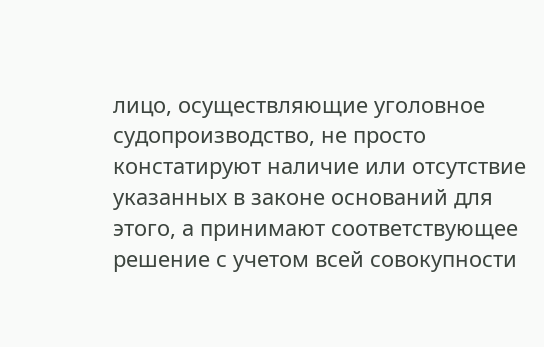лицо, осуществляющие уголовное судопроизводство, не просто констатируют наличие или отсутствие указанных в законе оснований для этого, а принимают соответствующее решение с учетом всей совокупности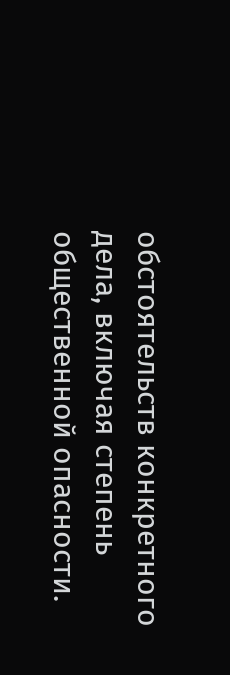обстоятельств конкретного дела, включая степень общественной опасности.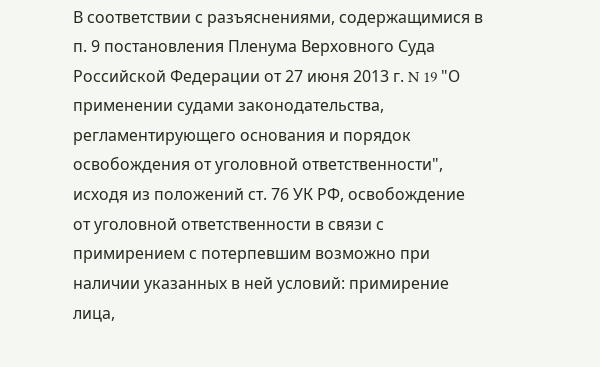В соответствии с разъяснениями, содержащимися в п. 9 постановления Пленума Верховного Суда Российской Федерации от 27 июня 2013 г. N 19 "О применении судами законодательства, регламентирующего основания и порядок освобождения от уголовной ответственности", исходя из положений ст. 76 УК РФ, освобождение от уголовной ответственности в связи с примирением с потерпевшим возможно при наличии указанных в ней условий: примирение лица,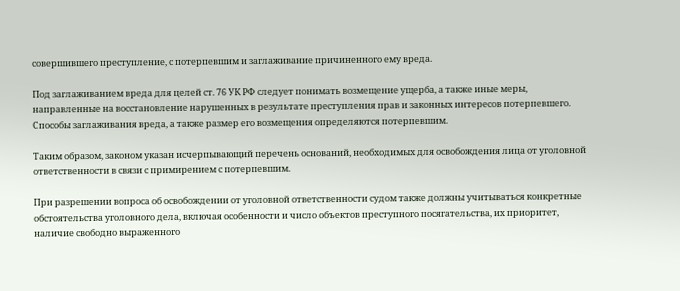совершившего преступление, с потерпевшим и заглаживание причиненного ему вреда.

Под заглаживанием вреда для целей ст. 76 УК РФ следует понимать возмещение ущерба, а также иные меры, направленные на восстановление нарушенных в результате преступления прав и законных интересов потерпевшего. Способы заглаживания вреда, а также размер его возмещения определяются потерпевшим.

Таким образом, законом указан исчерпывающий перечень оснований, необходимых для освобождения лица от уголовной ответственности в связи с примирением с потерпевшим.

При разрешении вопроса об освобождении от уголовной ответственности судом также должны учитываться конкретные обстоятельства уголовного дела, включая особенности и число объектов преступного посягательства, их приоритет, наличие свободно выраженного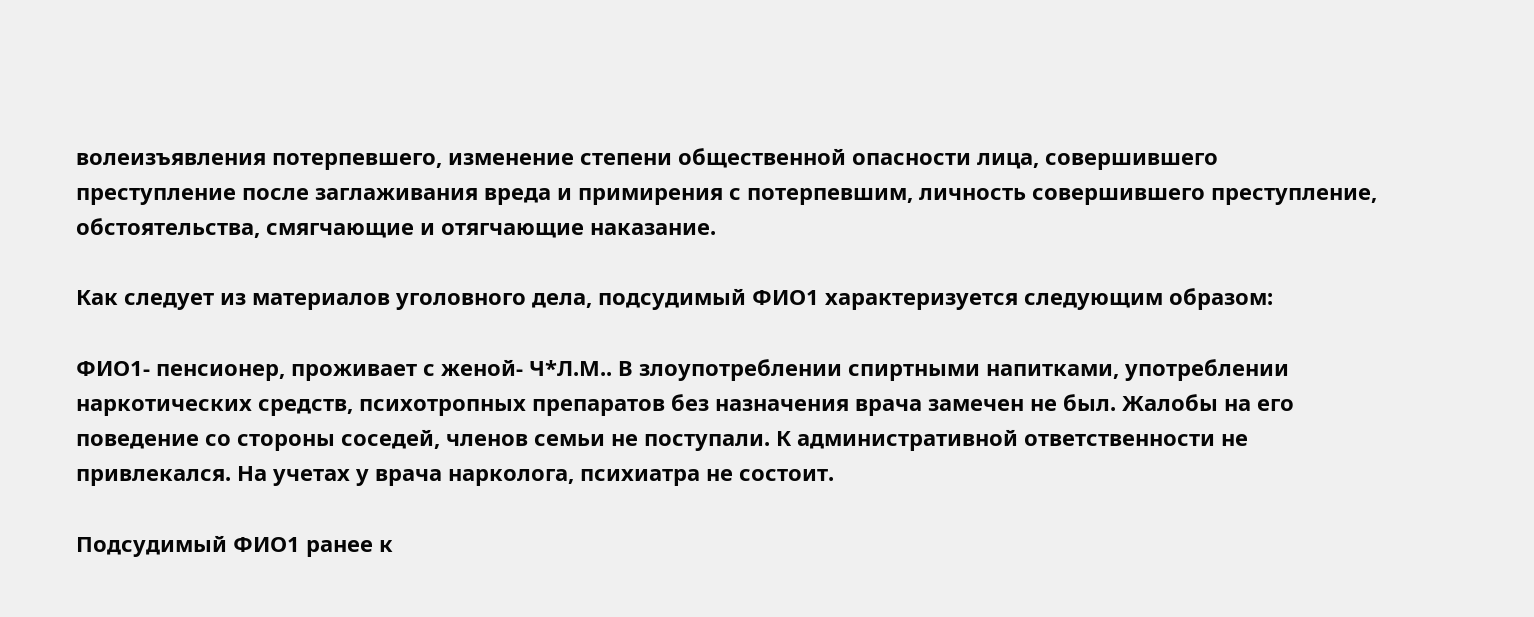волеизъявления потерпевшего, изменение степени общественной опасности лица, совершившего преступление после заглаживания вреда и примирения с потерпевшим, личность совершившего преступление, обстоятельства, смягчающие и отягчающие наказание.

Как следует из материалов уголовного дела, подсудимый ФИО1 характеризуется следующим образом:

ФИО1- пенсионер, проживает с женой- Ч*Л.М.. В злоупотреблении спиртными напитками, употреблении наркотических средств, психотропных препаратов без назначения врача замечен не был. Жалобы на его поведение со стороны соседей, членов семьи не поступали. К административной ответственности не привлекался. На учетах у врача нарколога, психиатра не состоит.

Подсудимый ФИО1 ранее к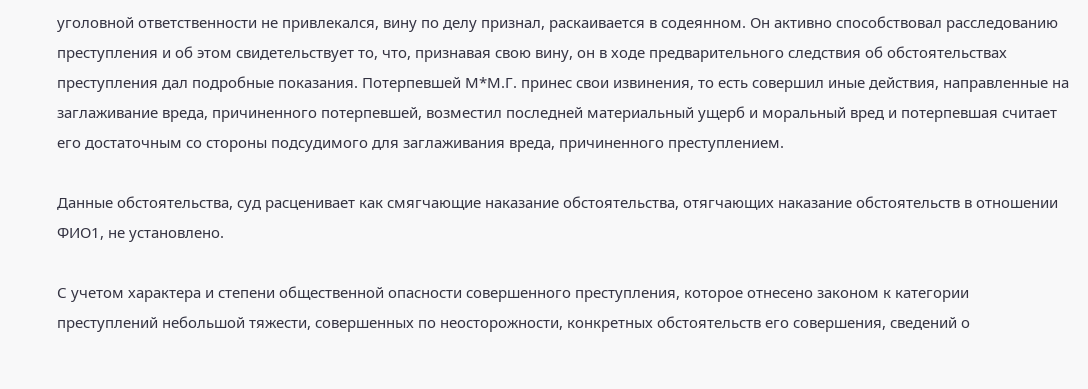уголовной ответственности не привлекался, вину по делу признал, раскаивается в содеянном. Он активно способствовал расследованию преступления и об этом свидетельствует то, что, признавая свою вину, он в ходе предварительного следствия об обстоятельствах преступления дал подробные показания. Потерпевшей М*М.Г. принес свои извинения, то есть совершил иные действия, направленные на заглаживание вреда, причиненного потерпевшей, возместил последней материальный ущерб и моральный вред и потерпевшая считает его достаточным со стороны подсудимого для заглаживания вреда, причиненного преступлением.

Данные обстоятельства, суд расценивает как смягчающие наказание обстоятельства, отягчающих наказание обстоятельств в отношении ФИО1, не установлено.

С учетом характера и степени общественной опасности совершенного преступления, которое отнесено законом к категории преступлений небольшой тяжести, совершенных по неосторожности, конкретных обстоятельств его совершения, сведений о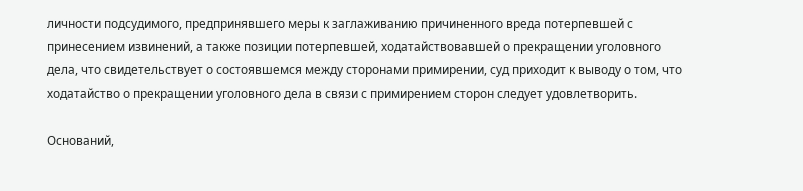личности подсудимого, предпринявшего меры к заглаживанию причиненного вреда потерпевшей с принесением извинений, а также позиции потерпевшей, ходатайствовавшей о прекращении уголовного дела, что свидетельствует о состоявшемся между сторонами примирении, суд приходит к выводу о том, что ходатайство о прекращении уголовного дела в связи с примирением сторон следует удовлетворить.

Оснований,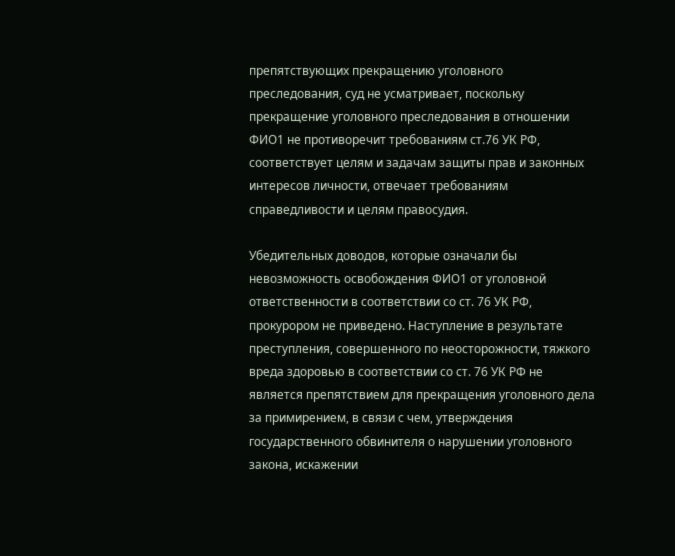препятствующих прекращению уголовного преследования, суд не усматривает, поскольку прекращение уголовного преследования в отношении ФИО1 не противоречит требованиям ст.76 УК РФ, соответствует целям и задачам защиты прав и законных интересов личности, отвечает требованиям справедливости и целям правосудия.

Убедительных доводов, которые означали бы невозможность освобождения ФИО1 от уголовной ответственности в соответствии со ст. 76 УК РФ, прокурором не приведено. Наступление в результате преступления, совершенного по неосторожности, тяжкого вреда здоровью в соответствии со ст. 76 УК РФ не является препятствием для прекращения уголовного дела за примирением, в связи с чем, утверждения государственного обвинителя о нарушении уголовного закона, искажении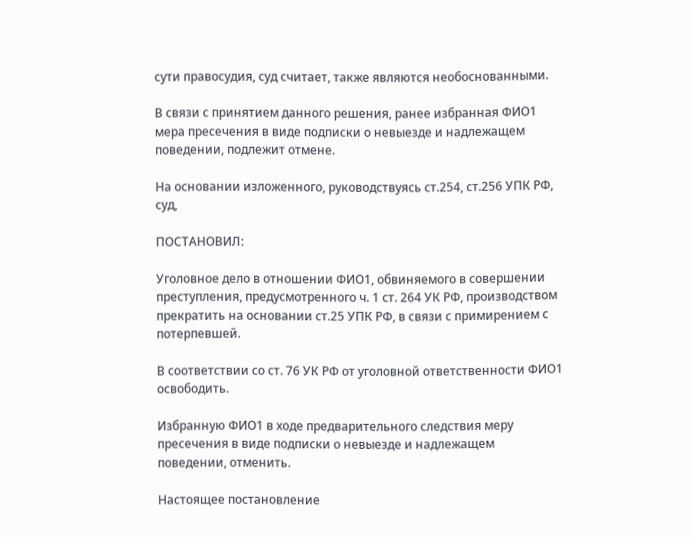сути правосудия, суд считает, также являются необоснованными.

В связи с принятием данного решения, ранее избранная ФИО1 мера пресечения в виде подписки о невыезде и надлежащем поведении, подлежит отмене.

На основании изложенного, руководствуясь ст.254, ст.256 УПК РФ, суд,

ПОСТАНОВИЛ:

Уголовное дело в отношении ФИО1, обвиняемого в совершении преступления, предусмотренного ч. 1 ст. 264 УК РФ, производством прекратить на основании ст.25 УПК РФ, в связи с примирением с потерпевшей.

В соответствии со ст. 76 УК РФ от уголовной ответственности ФИО1 освободить.

Избранную ФИО1 в ходе предварительного следствия меру пресечения в виде подписки о невыезде и надлежащем поведении, отменить.

Настоящее постановление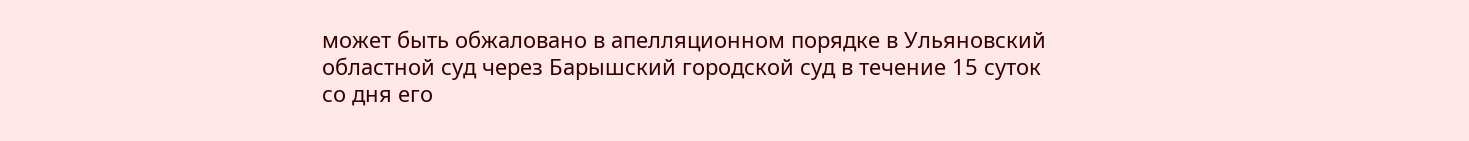может быть обжаловано в апелляционном порядке в Ульяновский областной суд через Барышский городской суд в течение 15 суток со дня его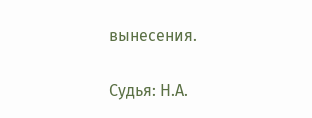вынесения.

Судья: Н.А.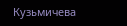Кузьмичева